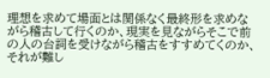理想を求めて場面とは関係なく最終形を求めながら稽古して行くのか、現実を見ながらそこで前の人の台詞を受けながら稽古をすすめてくのか、それが難し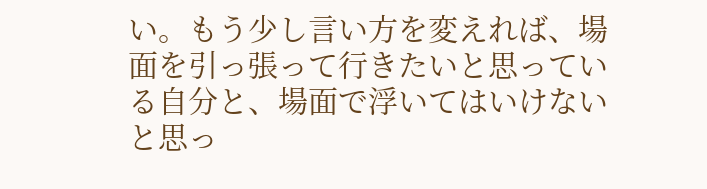い。もう少し言い方を変えれば、場面を引っ張って行きたいと思っている自分と、場面で浮いてはいけないと思っ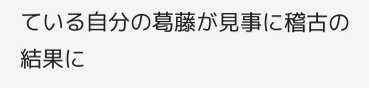ている自分の葛藤が見事に稽古の結果に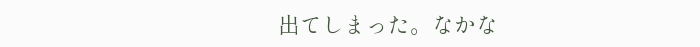出てしまった。なかな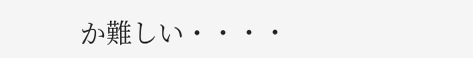か難しい・・・・